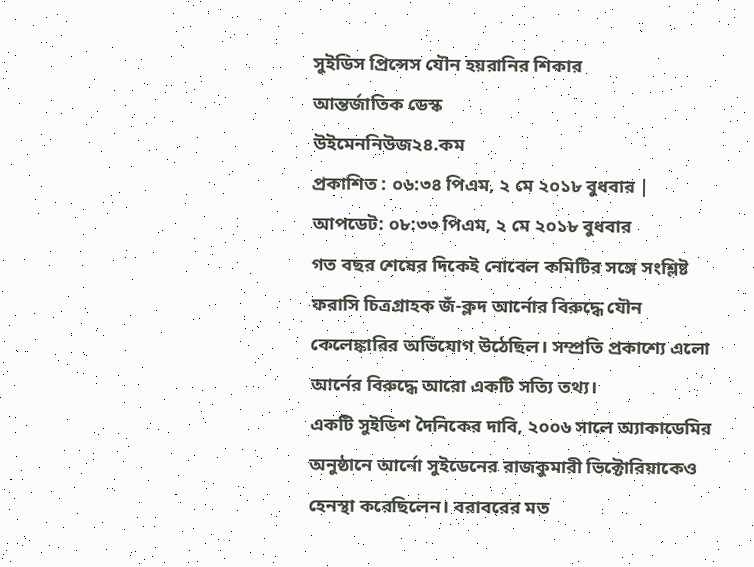সুইডিস প্রিন্সেস যৌন হয়রানির শিকার
আন্তর্জাতিক ডেস্ক
উইমেননিউজ২৪.কম
প্রকাশিত : ০৬:৩৪ পিএম, ২ মে ২০১৮ বুধবার | আপডেট: ০৮:৩৩ পিএম, ২ মে ২০১৮ বুধবার
গত বছর শেষের দিকেই নোবেল কমিটির সঙ্গে সংশ্লিষ্ট ফরাসি চিত্রগ্রাহক জঁ-ক্লদ আর্নোর বিরুদ্ধে যৌন কেলেঙ্কারির অভিযোগ উঠেছিল। সম্প্রতি প্রকাশ্যে এলো আর্নের বিরুদ্ধে আরো একটি সত্যি তথ্য।
একটি সুইডিশ দৈনিকের দাবি, ২০০৬ সালে অ্যাকাডেমির অনুষ্ঠানে আর্নো সুইডেনের রাজকুমারী ভিক্টোরিয়াকেও হেনস্থা করেছিলেন। বরাবরের মত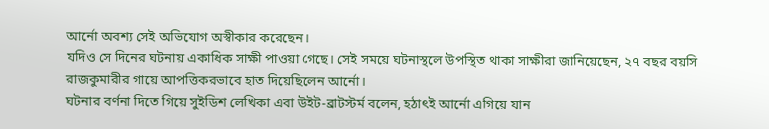আর্নো অবশ্য সেই অভিযোগ অস্বীকার করেছেন।
যদিও সে দিনের ঘটনায় একাধিক সাক্ষী পাওয়া গেছে। সেই সময়ে ঘটনাস্থলে উপস্থিত থাকা সাক্ষীরা জানিয়েছেন, ২৭ বছর বয়সি রাজকুমারীর গায়ে আপত্তিকরভাবে হাত দিয়েছিলেন আর্নো।
ঘটনার বর্ণনা দিতে গিয়ে সুইডিশ লেখিকা এবা উইট-ব্রাটস্টর্ম বলেন, হঠাৎই আর্নো এগিয়ে যান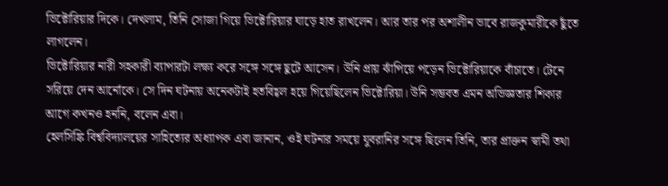ভিক্টোরিয়ার দিকে। দেখলাম, তিনি সোজা গিয়ে ভিক্টোরিয়ার ঘাড়ে হাত রাখলেন। আর তার পর অশালীন ভাবে রাজকুমারীকে ছুঁতে লাগলেন।
ভিক্টোরিয়ার নারী সহকারী ব্যাপারটা লক্ষ্য করে সঙ্গে সঙ্গে ছুটে আসেন। উনি প্রায় ঝাঁপিয়ে পড়েন ভিক্টোরিয়াকে বাঁচাতে। টেনে সরিয়ে দেন আর্নোকে। সে দিন ঘটনায় অনেকটাই হতবিহ্বল হয়ে গিয়েছিলেন ভিক্টোরিয়া। উনি সম্ভবত এমন অভিজ্ঞতার শিকার আগে কখনও হননি, বলেন এবা।
হেলসিঙ্কি বিশ্ববিদ্যালয়ের সাহিত্যের অধ্যাপক এবা জানান, ওই ঘটনার সময়ে যুবরানির সঙ্গে ছিলেন তিনি, তার প্রাক্তন স্বামী তথা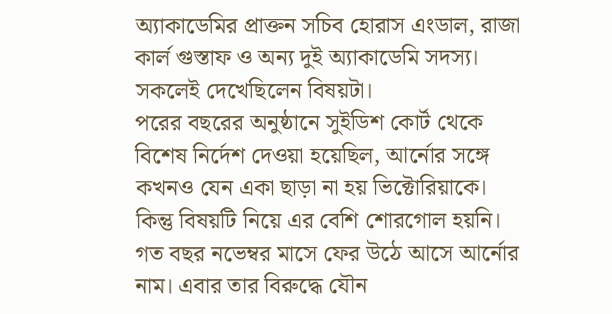অ্যাকাডেমির প্রাক্তন সচিব হোরাস এংডাল, রাজা কার্ল গুস্তাফ ও অন্য দুই অ্যাকাডেমি সদস্য। সকলেই দেখেছিলেন বিষয়টা।
পরের বছরের অনুষ্ঠানে সুইডিশ কোর্ট থেকে বিশেষ নির্দেশ দেওয়া হয়েছিল, আর্নোর সঙ্গে কখনও যেন একা ছাড়া না হয় ভিক্টোরিয়াকে। কিন্তু বিষয়টি নিয়ে এর বেশি শোরগোল হয়নি।
গত বছর নভেম্বর মাসে ফের উঠে আসে আর্নোর নাম। এবার তার বিরুদ্ধে যৌন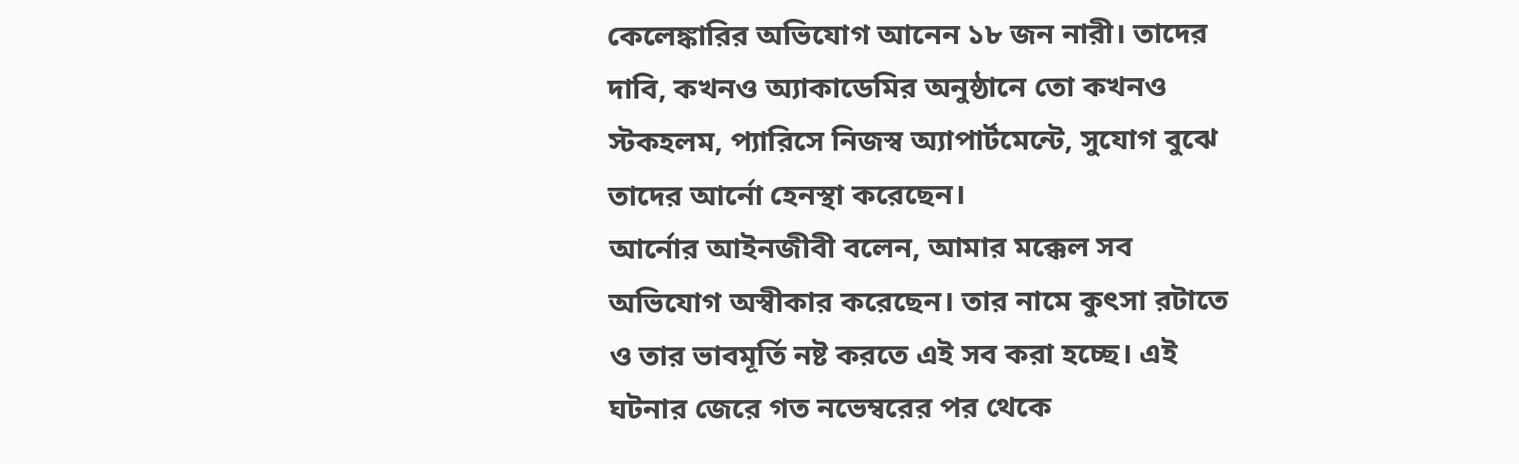কেলেঙ্কারির অভিযোগ আনেন ১৮ জন নারী। তাদের দাবি, কখনও অ্যাকাডেমির অনুষ্ঠানে তো কখনও স্টকহলম, প্যারিসে নিজস্ব অ্যাপার্টমেন্টে, সুযোগ বুঝে তাদের আর্নো হেনস্থা করেছেন।
আর্নোর আইনজীবী বলেন, আমার মক্কেল সব অভিযোগ অস্বীকার করেছেন। তার নামে কুৎসা রটাতে ও তার ভাবমূর্তি নষ্ট করতে এই সব করা হচ্ছে। এই ঘটনার জেরে গত নভেম্বরের পর থেকে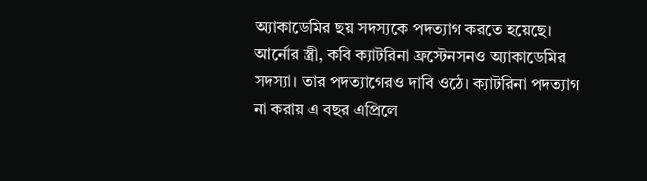অ্যাকাডেমির ছয় সদস্যকে পদত্যাগ করতে হয়েছে।
আর্নোর স্ত্রী, কবি ক্যাটরিনা ফ্রস্টেনসনও অ্যাকাডেমির সদস্যা। তার পদত্যাগেরও দাবি ওঠে। ক্যাটরিনা পদত্যাগ না করায় এ বছর এপ্রিলে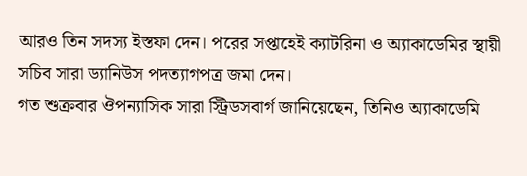আরও তিন সদস্য ইস্তফা দেন। পরের সপ্তাহেই ক্যাটরিনা ও অ্যাকাডেমির স্থায়ী সচিব সারা ড্যানিউস পদত্যাগপত্র জমা দেন।
গত শুক্রবার ঔপন্যাসিক সারা স্ট্রিডসবার্গ জানিয়েছেন, তিনিও অ্যাকাডেমি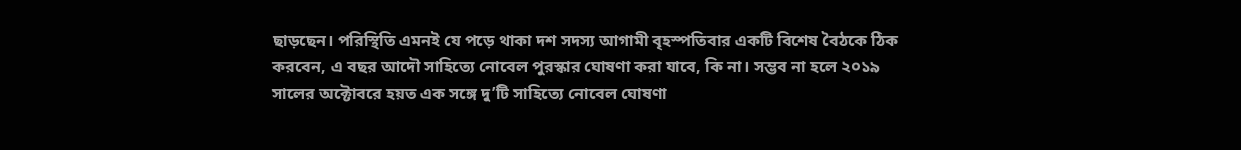ছাড়ছেন। পরিস্থিতি এমনই যে পড়ে থাকা দশ সদস্য আগামী বৃহস্পতিবার একটি বিশেষ বৈঠকে ঠিক করবেন, এ বছর আদৌ সাহিত্যে নোবেল পুরস্কার ঘোষণা করা যাবে, কি না। সম্ভব না হলে ২০১৯ সালের অক্টোবরে হয়ত এক সঙ্গে দু’টি সাহিত্যে নোবেল ঘোষণা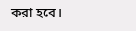করা হবে।